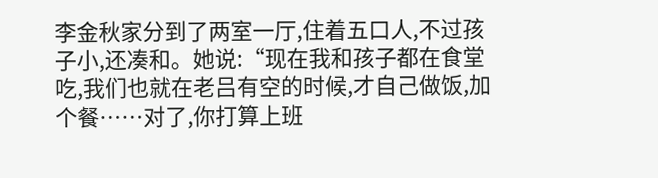李金秋家分到了两室一厅,住着五口人,不过孩子小,还凑和。她说:“现在我和孩子都在食堂吃,我们也就在老吕有空的时候,才自己做饭,加个餐……对了,你打算上班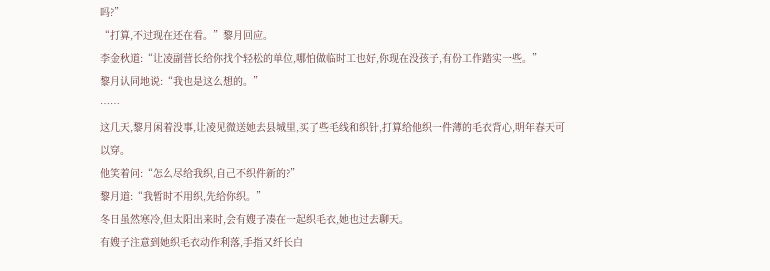吗?”
“打算,不过现在还在看。”黎月回应。
李金秋道:“让凌副营长给你找个轻松的单位,哪怕做临时工也好,你现在没孩子,有份工作踏实一些。”
黎月认同地说:“我也是这么想的。”
……
这几天,黎月闲着没事,让凌见微送她去县城里,买了些毛线和织针,打算给他织一件薄的毛衣背心,明年春天可以穿。
他笑着问:“怎么尽给我织,自己不织件新的?”
黎月道:“我暂时不用织,先给你织。”
冬日虽然寒冷,但太阳出来时,会有嫂子凑在一起织毛衣,她也过去聊天。
有嫂子注意到她织毛衣动作利落,手指又纤长白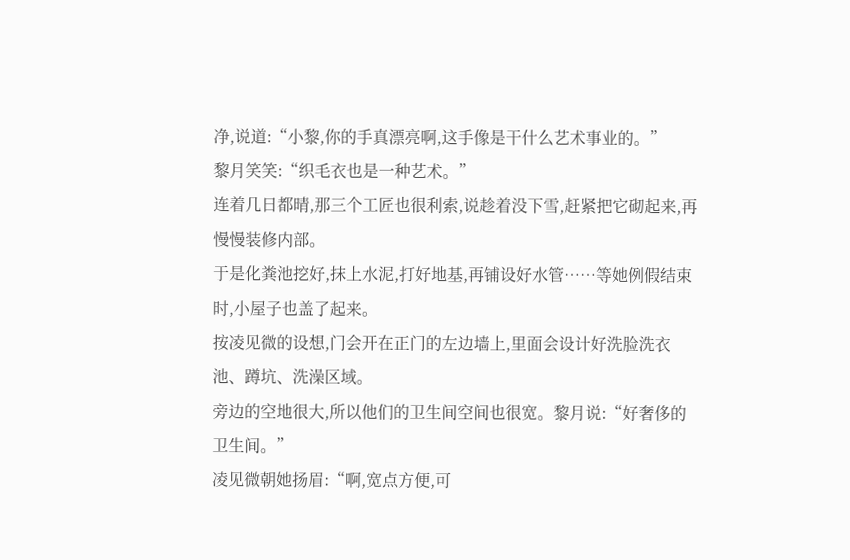净,说道:“小黎,你的手真漂亮啊,这手像是干什么艺术事业的。”
黎月笑笑:“织毛衣也是一种艺术。”
连着几日都晴,那三个工匠也很利索,说趁着没下雪,赶紧把它砌起来,再慢慢装修内部。
于是化粪池挖好,抹上水泥,打好地基,再铺设好水管……等她例假结束时,小屋子也盖了起来。
按凌见微的设想,门会开在正门的左边墙上,里面会设计好洗脸洗衣池、蹲坑、洗澡区域。
旁边的空地很大,所以他们的卫生间空间也很宽。黎月说:“好奢侈的卫生间。”
凌见微朝她扬眉:“啊,宽点方便,可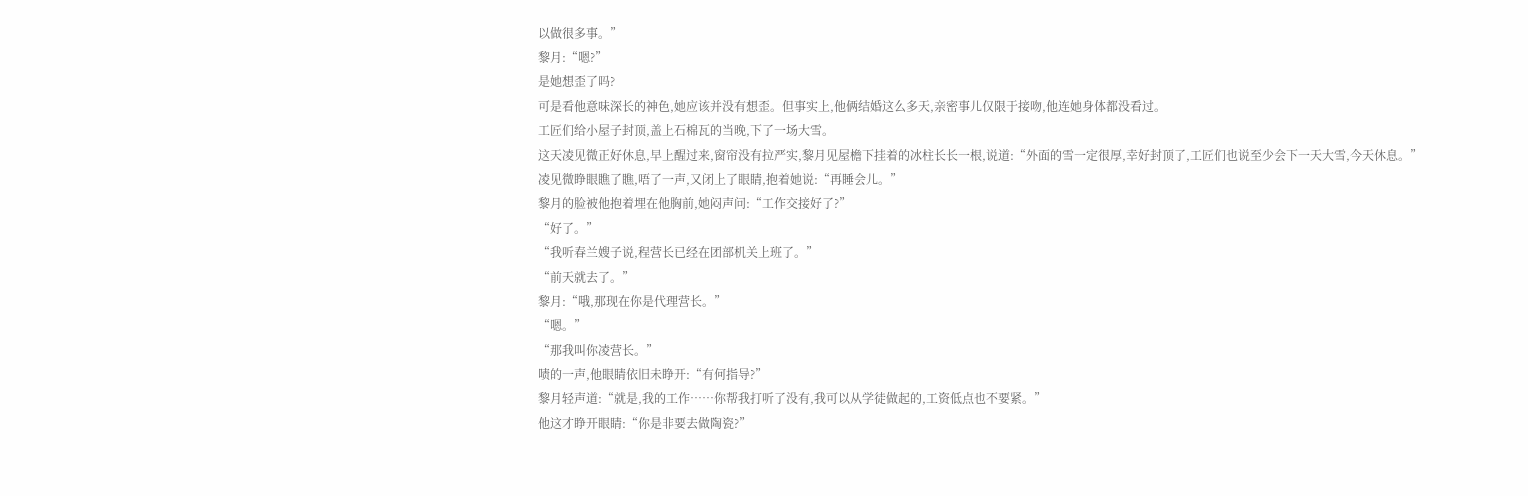以做很多事。”
黎月:“嗯?”
是她想歪了吗?
可是看他意味深长的神色,她应该并没有想歪。但事实上,他俩结婚这么多天,亲密事儿仅限于接吻,他连她身体都没看过。
工匠们给小屋子封顶,盖上石棉瓦的当晚,下了一场大雪。
这天凌见微正好休息,早上醒过来,窗帘没有拉严实,黎月见屋檐下挂着的冰柱长长一根,说道:“外面的雪一定很厚,幸好封顶了,工匠们也说至少会下一天大雪,今天休息。”
凌见微睁眼瞧了瞧,唔了一声,又闭上了眼睛,抱着她说:“再睡会儿。”
黎月的脸被他抱着埋在他胸前,她闷声问:“工作交接好了?”
“好了。”
“我听春兰嫂子说,程营长已经在团部机关上班了。”
“前天就去了。”
黎月:“哦,那现在你是代理营长。”
“嗯。”
“那我叫你凌营长。”
啧的一声,他眼睛依旧未睁开:“有何指导?”
黎月轻声道:“就是,我的工作……你帮我打听了没有,我可以从学徒做起的,工资低点也不要紧。”
他这才睁开眼睛:“你是非要去做陶瓷?”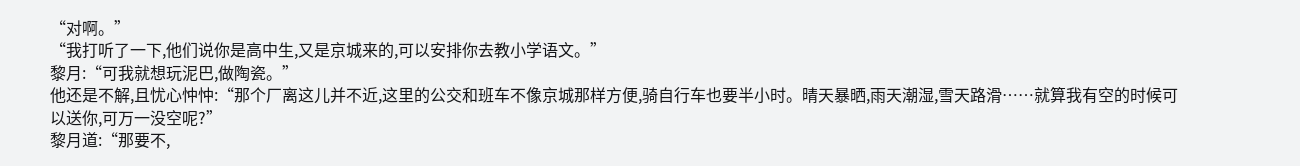“对啊。”
“我打听了一下,他们说你是高中生,又是京城来的,可以安排你去教小学语文。”
黎月:“可我就想玩泥巴,做陶瓷。”
他还是不解,且忧心忡忡:“那个厂离这儿并不近,这里的公交和班车不像京城那样方便,骑自行车也要半小时。晴天暴晒,雨天潮湿,雪天路滑……就算我有空的时候可以送你,可万一没空呢?”
黎月道:“那要不,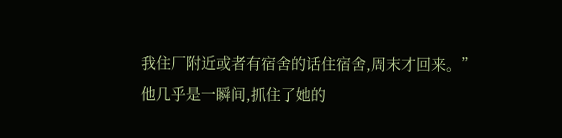我住厂附近或者有宿舍的话住宿舍,周末才回来。”
他几乎是一瞬间,抓住了她的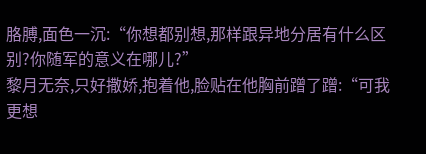胳膊,面色一沉:“你想都别想,那样跟异地分居有什么区别?你随军的意义在哪儿?”
黎月无奈,只好撒娇,抱着他,脸贴在他胸前蹭了蹭:“可我更想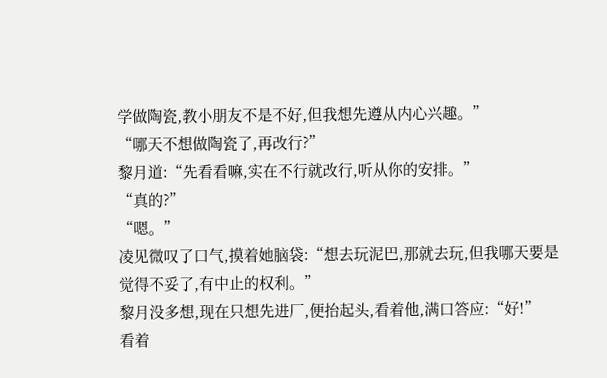学做陶瓷,教小朋友不是不好,但我想先遵从内心兴趣。”
“哪天不想做陶瓷了,再改行?”
黎月道:“先看看嘛,实在不行就改行,听从你的安排。”
“真的?”
“嗯。”
凌见微叹了口气,摸着她脑袋:“想去玩泥巴,那就去玩,但我哪天要是觉得不妥了,有中止的权利。”
黎月没多想,现在只想先进厂,便抬起头,看着他,满口答应:“好!”
看着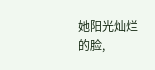她阳光灿烂的脸,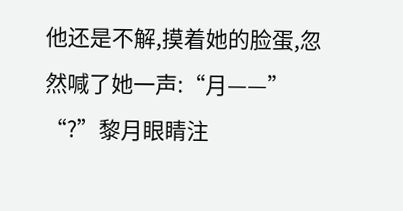他还是不解,摸着她的脸蛋,忽然喊了她一声:“月——”
“?”黎月眼睛注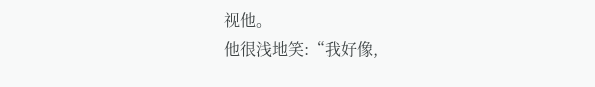视他。
他很浅地笑:“我好像,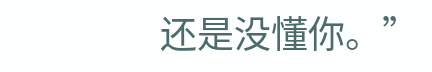还是没懂你。”